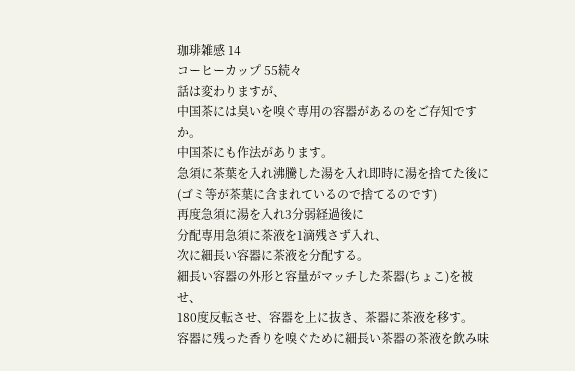珈琲雑感 14
コーヒーカップ 55続々
話は変わりますが、
中国茶には臭いを嗅ぐ専用の容器があるのをご存知ですか。
中国茶にも作法があります。
急須に茶葉を入れ沸騰した湯を入れ即時に湯を捨てた後に
(ゴミ等が茶葉に含まれているので捨てるのです)
再度急須に湯を入れ3分弱経過後に
分配専用急須に茶液を1滴残さず入れ、
次に細長い容器に茶液を分配する。
細長い容器の外形と容量がマッチした茶器(ちょこ)を被せ、
180度反転させ、容器を上に抜き、茶器に茶液を移す。
容器に残った香りを嗅ぐために細長い茶器の茶液を飲み味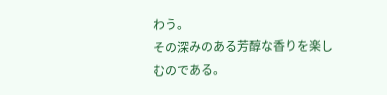わう。
その深みのある芳醇な香りを楽しむのである。